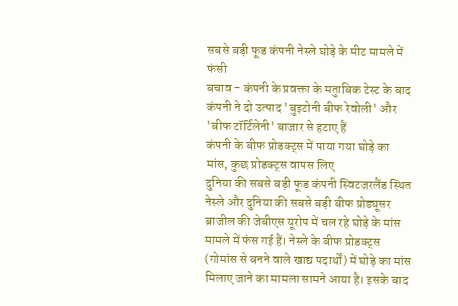सबसे बड़ी फूड कंपनी नेस्ले घोड़े के मीट मामले में फंसी
बचाव - कंपनी के प्रवक्ता के मतुाबिक टेस्ट के बाद कंपनी ने दो उत्पाद 'बुइटोनी बीफ रेवोली' और 'बीफ टॉर्टिलेनी' बाजार से हटाए हैं
कंपनी के बीफ प्रोडक्ट्स में पाया गया घोड़े का मांस, कुछ प्रोडक्ट्स वापस लिए
दुनिया की सबसे बड़ी फूड कंपनी स्विटजरलैंड स्थित नेस्ले और दुनिया की सबसे बड़ी बीफ प्रोड्यूसर ब्राजील की जेबीएस यूरोप में चल रहे घोड़े के मांस मामले में फंस गई हैं। नेस्ले के बीफ प्रोडक्ट्स (गोमांस से बनने वाले खाद्य पदार्थों) में घोड़े का मांस मिलाए जाने का मामला सामने आया है। इसके बाद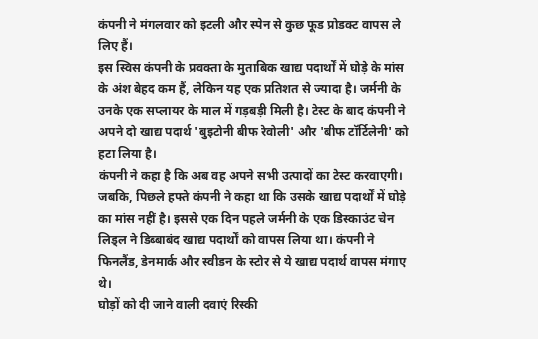कंपनी ने मंगलवार को इटली और स्पेन से कुछ फूड प्रोडक्ट वापस ले लिए हैं।
इस स्विस कंपनी के प्रवक्ता के मुताबिक खाद्य पदार्थों में घोड़े के मांस के अंश बेहद कम हैं, लेकिन यह एक प्रतिशत से ज्यादा है। जर्मनी के उनके एक सप्लायर के माल में गड़बड़ी मिली है। टेस्ट के बाद कंपनी ने अपने दो खाद्य पदार्थ 'बुइटोनी बीफ रेवोली' और 'बीफ टॉर्टिलेनी' को हटा लिया है।
कंपनी ने कहा है कि अब वह अपने सभी उत्पादों का टेस्ट करवाएगी। जबकि, पिछले हफ्ते कंपनी ने कहा था कि उसके खाद्य पदार्थों में घोड़े का मांस नहीं है। इससे एक दिन पहले जर्मनी के एक डिस्काउंट चेन लिड्ल ने डिब्बाबंद खाद्य पदार्थों को वापस लिया था। कंपनी ने फिनलैंड, डेनमार्क और स्वीडन के स्टोर से ये खाद्य पदार्थ वापस मंगाए थे।
घोड़ों को दी जाने वाली दवाएं रिस्की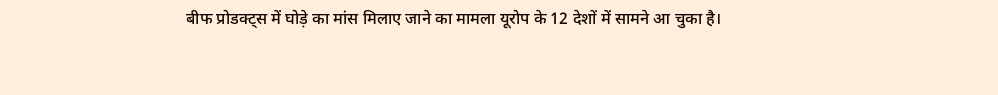बीफ प्रोडक्ट्स में घोड़े का मांस मिलाए जाने का मामला यूरोप के 12 देशों में सामने आ चुका है।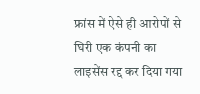फ्रांस में ऐसे ही आरोपों से घिरी एक कंपनी का लाइसेंस रद्द कर दिया गया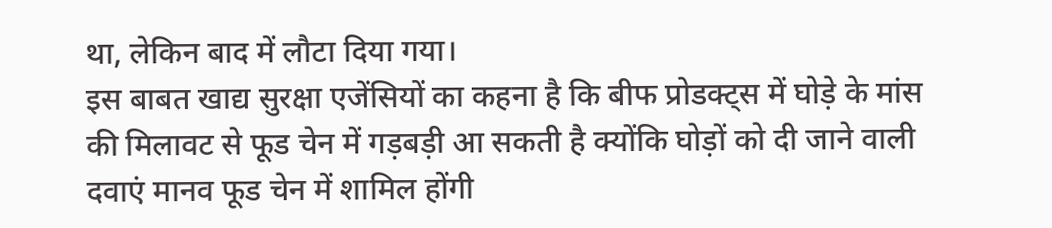था, लेकिन बाद में लौटा दिया गया।
इस बाबत खाद्य सुरक्षा एजेंसियों का कहना है कि बीफ प्रोडक्ट्स में घोड़े के मांस की मिलावट से फूड चेन में गड़बड़ी आ सकती है क्योंकि घोड़ों को दी जाने वाली दवाएं मानव फूड चेन में शामिल होंगी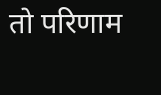तो परिणाम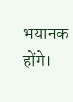भयानक होंगे।